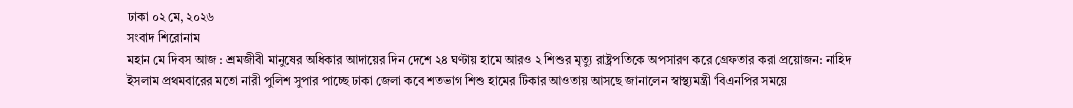ঢাকা ০২ মে, ২০২৬
সংবাদ শিরোনাম
মহান মে দিবস আজ : শ্রমজীবী মানুষের অধিকার আদায়ের দিন দেশে ২৪ ঘণ্টায় হামে আরও ২ শিশুর মৃত্যু রাষ্ট্রপতিকে অপসারণ করে গ্রেফতার করা প্রয়োজন: নাহিদ ইসলাম প্রথমবারের মতো নারী পুলিশ সুপার পাচ্ছে ঢাকা জেলা কবে শতভাগ শিশু হামের টিকার আওতায় আসছে জানালেন স্বাস্থ্যমন্ত্রী ‘বিএনপির সময়ে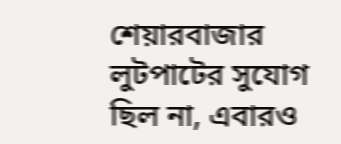শেয়ারবাজার লুটপাটের সুযোগ ছিল না, এবারও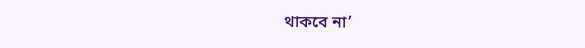থাকবে না’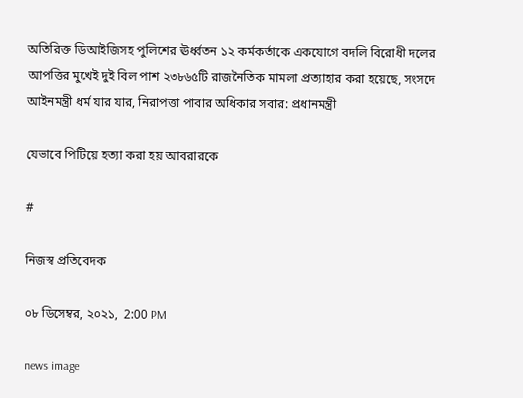অতিরিক্ত ডিআইজিসহ পুলিশের ঊর্ধ্বতন ১২ কর্মকর্তাকে একযোগে বদলি বিরোধী দলের আপত্তির মুখেই দুই বিল পাশ ২৩৮৬৫টি রাজনৈতিক মামলা প্রত্যাহার করা হয়েছে, সংসদে আইনমন্ত্রী ধর্ম যার যার, নিরাপত্তা পাবার অধিকার সবার: প্রধানমন্ত্রী

যেভাবে পিটিয়ে হত্যা করা হয় আবরারকে

#

নিজস্ব প্রতিবেদক

০৮ ডিসেম্বর, ২০২১,  2:00 PM

news image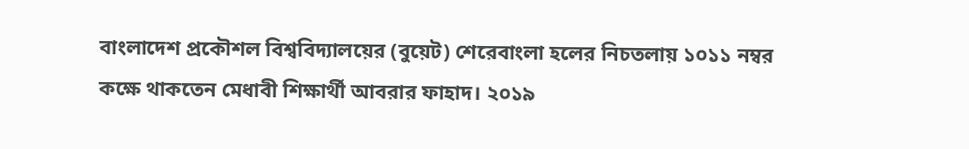বাংলাদেশ প্রকৌশল বিশ্ববিদ্যালয়ের (বুয়েট) শেরেবাংলা হলের নিচতলায় ১০১১ নম্বর কক্ষে থাকতেন মেধাবী শিক্ষার্থী আবরার ফাহাদ। ২০১৯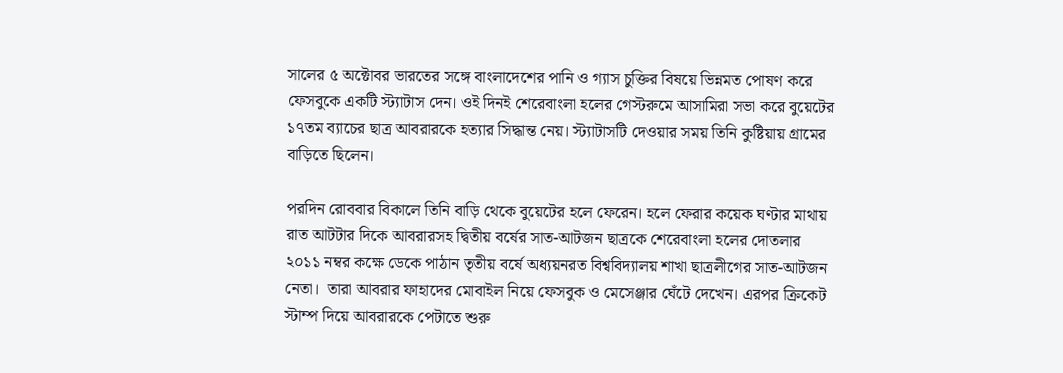সালের ৫ অক্টোবর ভারতের সঙ্গে বাংলাদেশের পানি ও গ্যাস চুক্তির বিষয়ে ভিন্নমত পোষণ করে ফেসবুকে একটি স্ট্যাটাস দেন। ওই দিনই শেরেবাংলা হলের গেস্টরুমে আসামিরা সভা করে বুয়েটের ১৭তম ব্যাচের ছাত্র আবরারকে হত্যার সিদ্ধান্ত নেয়। স্ট্যাটাসটি দেওয়ার সময় তিনি কুষ্টিয়ায় গ্রামের বাড়িতে ছিলেন।

পরদিন রোববার বিকালে তিনি বাড়ি থেকে বুয়েটের হলে ফেরেন। হলে ফেরার কয়েক ঘণ্টার মাথায় রাত আটটার দিকে আবরারসহ দ্বিতীয় বর্ষের সাত-আটজন ছাত্রকে শেরেবাংলা হলের দোতলার ২০১১ নম্বর কক্ষে ডেকে পাঠান তৃতীয় বর্ষে অধ্যয়নরত বিশ্ববিদ্যালয় শাখা ছাত্রলীগের সাত-আটজন নেতা।  তারা আবরার ফাহাদের মোবাইল নিয়ে ফেসবুক ও মেসেঞ্জার ঘেঁটে দেখেন। এরপর ক্রিকেট স্টাম্প দিয়ে আবরারকে পেটাতে শুরু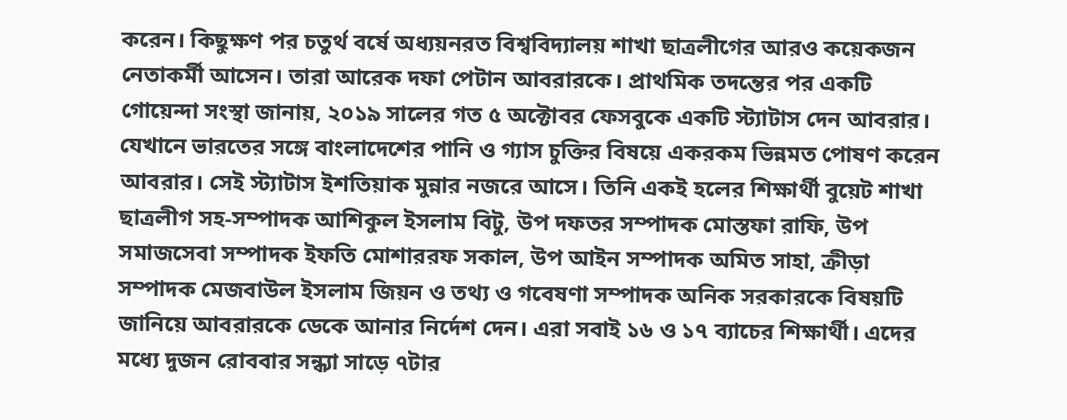করেন। কিছুক্ষণ পর চতুর্থ বর্ষে অধ্যয়নরত বিশ্ববিদ্যালয় শাখা ছাত্রলীগের আরও কয়েকজন নেতাকর্মী আসেন। তারা আরেক দফা পেটান আবরারকে। প্রাথমিক তদন্তের পর একটি গোয়েন্দা সংস্থা জানায়, ২০১৯ সালের গত ৫ অক্টোবর ফেসবুকে একটি স্ট্যাটাস দেন আবরার। যেখানে ভারতের সঙ্গে বাংলাদেশের পানি ও গ্যাস চুক্তির বিষয়ে একরকম ভিন্নমত পোষণ করেন আবরার। সেই স্ট্যাটাস ইশতিয়াক মুন্নার নজরে আসে। তিনি একই হলের শিক্ষার্থী বুয়েট শাখা ছাত্রলীগ সহ-সম্পাদক আশিকুল ইসলাম বিটু, উপ দফতর সম্পাদক মোস্তফা রাফি, উপ সমাজসেবা সম্পাদক ইফতি মোশাররফ সকাল, উপ আইন সম্পাদক অমিত সাহা, ক্রীড়া সম্পাদক মেজবাউল ইসলাম জিয়ন ও তথ্য ও গবেষণা সম্পাদক অনিক সরকারকে বিষয়টি জানিয়ে আবরারকে ডেকে আনার নির্দেশ দেন। এরা সবাই ১৬ ও ১৭ ব্যাচের শিক্ষার্থী। এদের মধ্যে দুজন রোববার সন্ধ্যা সাড়ে ৭টার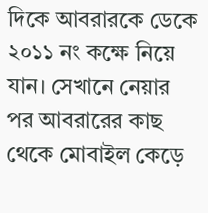দিকে আবরারকে ডেকে ২০১১ নং কক্ষে নিয়ে যান। সেখানে নেয়ার পর আবরারের কাছ থেকে মোবাইল কেড়ে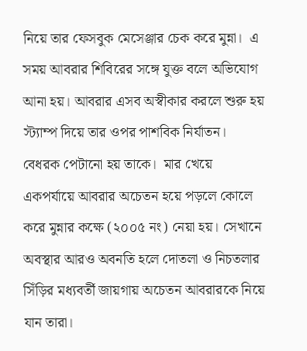নিয়ে তার ফেসবুক মেসেঞ্জার চেক করে মুন্না।  এ সময় আবরার শিবিরের সঙ্গে যুক্ত বলে অভিযোগ আনা হয়। আবরার এসব অস্বীকার করলে শুরু হয় স্ট্যাম্প দিয়ে তার ওপর পাশবিক নির্যাতন। বেধরক পেটানো হয় তাকে।  মার খেয়ে একপর্যায়ে আবরার অচেতন হয়ে পড়লে কোলে করে মুন্নার কক্ষে (২০০৫ নং) নেয়া হয়। সেখানে অবস্থার আরও অবনতি হলে দোতলা ও নিচতলার সিঁড়ির মধ্যবর্তী জায়গায় অচেতন আবরারকে নিয়ে যান তারা।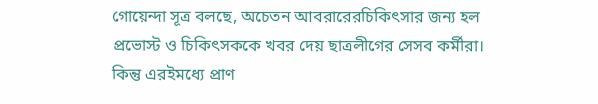গোয়েন্দা সূত্র বলছে, অচেতন আবরারেরচিকিৎসার জন্য হল প্রভোস্ট ও চিকিৎসককে খবর দেয় ছাত্রলীগের সেসব কর্মীরা। কিন্তু এরইমধ্যে প্রাণ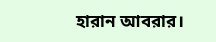হারান আবরার।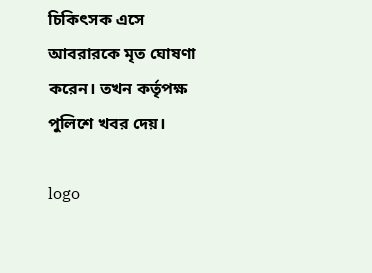চিকিৎসক এসে আবরারকে মৃত ঘোষণা করেন। তখন কর্তৃপক্ষ পুলিশে খবর দেয়।

logo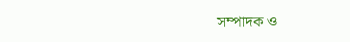সম্পাদক ও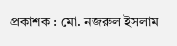প্রকাশক : মো. নজরুল ইসলাম